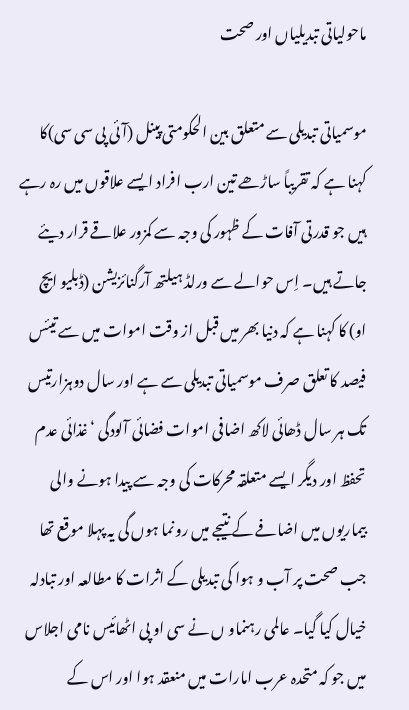ماحولیاتی تبدیلیاں اور صحت

موسمیاتی تبدیلی سے متعلق بین الحکومتی پینل (آئی پی سی سی)کا کہنا ہے کہ تقریباً ساڑھے تین ارب افراد ایسے علاقوں میں رہ رہے ہیں جو قدرتی آفات کے ظہور کی وجہ سے کمزور علاقے قرار دیئے جاتے ہیں۔ اِس حوالے سے ورلڈ ہیلتھ آرگنائزیشن (ڈبلیو ایچ او) کا کہنا ہے کہ دنیا بھر میں قبل از وقت اموات میں سے تیئس فیصد کا تعلق صرف موسمیاتی تبدیلی سے ہے اور سال دوہزارتیس تک ہر سال ڈھائی لاکھ اضافی اموات فضائی آلودگی ‘غذائی عدم تحفظ اور دیگر ایسے متعلقہ محرکات کی وجہ سے پیدا ہونے والی بیماریوں میں اضافے کے نتیجے میں رونما ہوں گی یہ پہلا موقع تھا جب صحت پر آب و ہوا کی تبدیلی کے اثرات کا مطالعہ اور تبادلہ خیال کیا گیا۔ عالمی رہنماو ں نے سی او پی اٹھائیس نامی اجلاس میں جو کہ متحدہ عرب امارات میں منعقد ہوا اور اس کے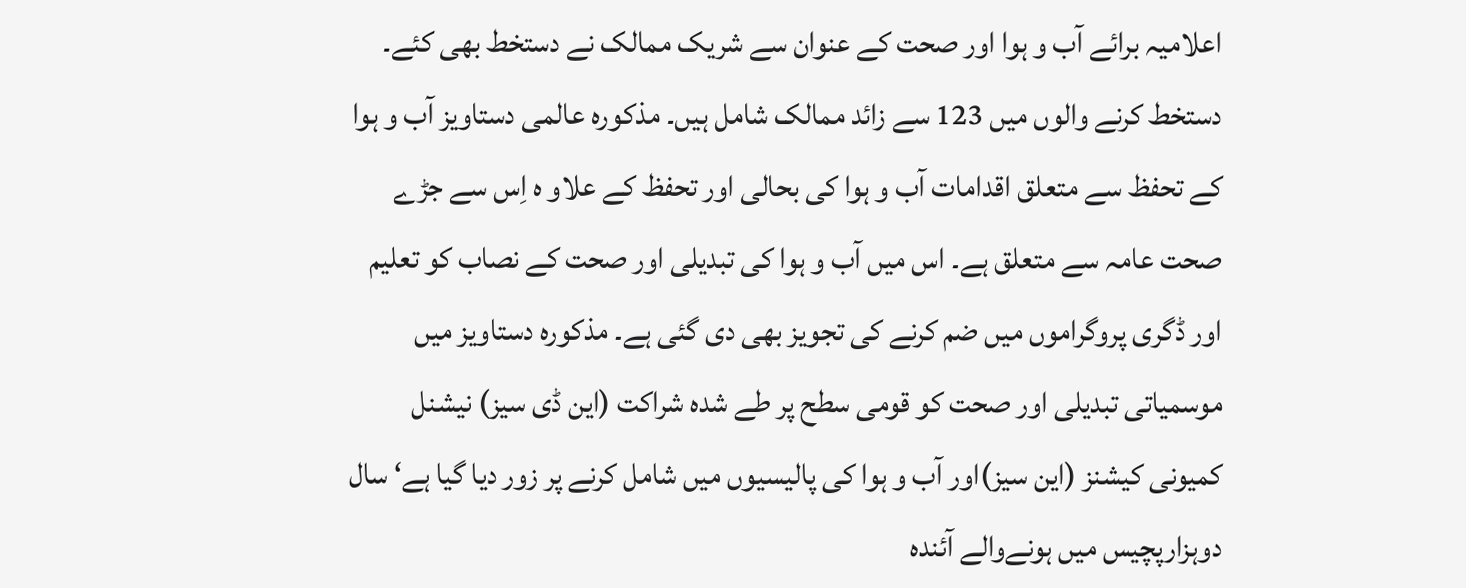اعلامیہ برائے آب و ہوا اور صحت کے عنوان سے شریک ممالک نے دستخط بھی کئے۔ دستخط کرنے والوں میں 123 سے زائد ممالک شامل ہیں۔ مذکورہ عالمی دستاویز آب و ہوا کے تحفظ سے متعلق اقدامات آب و ہوا کی بحالی اور تحفظ کے علاو ہ اِس سے جڑے صحت عامہ سے متعلق ہے۔ اس میں آب و ہوا کی تبدیلی اور صحت کے نصاب کو تعلیم اور ڈگری پروگراموں میں ضم کرنے کی تجویز بھی دی گئی ہے۔ مذکورہ دستاویز میں موسمیاتی تبدیلی اور صحت کو قومی سطح پر طے شدہ شراکت (این ڈی سیز) نیشنل کمیونی کیشنز (این سیز)اور آب و ہوا کی پالیسیوں میں شامل کرنے پر زور دیا گیا ہے‘ سال دوہزارپچیس میں ہونےوالے آئندہ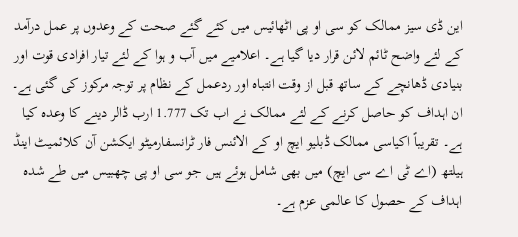این ڈی سیز ممالک کو سی او پی اٹھائیس میں کئے گئے صحت کے وعدوں پر عمل درآمد کے لئے واضح ٹائم لائن قرار دیا گیا ہے۔ اعلامیے میں آب و ہوا کے لئے تیار افرادی قوت اور بنیادی ڈھانچے کے ساتھ قبل از وقت انتباہ اور ردعمل کے نظام پر توجہ مرکوز کی گئی ہے۔ ان اہداف کو حاصل کرنے کے لئے ممالک نے اب تک 1.777 ارب ڈالر دینے کا وعدہ کیا ہے۔ تقریباً اکیاسی ممالک ڈبلیو ایچ او کے الائنس فار ٹرانسفارمیٹو ایکشن آن کلائمیٹ اینڈ ہیلتھ (اے ٹی اے سی ایچ) میں بھی شامل ہوئے ہیں جو سی او پی چھبیس میں طے شدہ اہداف کے حصول کا عالمی عزم ہے۔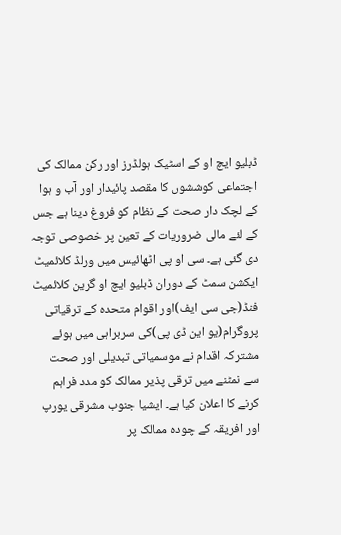ڈبلیو ایچ او کے اسٹیک ہولڈرز اور رکن ممالک کی اجتماعی کوششوں کا مقصد پائیدار اور آب و ہوا کے لچک دار صحت کے نظام کو فروغ دینا ہے جس کے لئے مالی ضروریات کے تعین پر خصوصی توجہ دی گئی ہے۔ سی او پی اٹھائیس میں ورلڈ کلائمیٹ ایکشن سمٹ کے دوران ڈبلیو ایچ او گرین کلائمیٹ فنڈ(جی سی ایف)اور اقوام متحدہ کے ترقیاتی پروگرام(یو این ڈی پی)کی سربراہی میں ہوئے مشترکہ اقدام نے موسمیاتی تبدیلی اور صحت سے نمٹنے میں ترقی پذیر ممالک کو مدد فراہم کرنے کا اعلان کیا ہے۔ ایشیا جنوب مشرقی یورپ اور افریقہ کے چودہ ممالک پر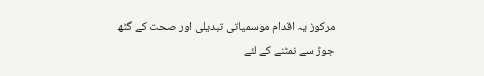مرکوز یہ اقدام موسمیاتی تبدیلی اور صحت کے گٹھ جوڑ سے نمٹنے کے لئے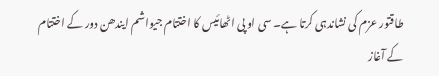طاقتور عزم کی نشاندہی کرتا ہے۔ سی او پی اٹھائیس کا اختتام جیواشم ایندھن دور کے اختتام کے آغاز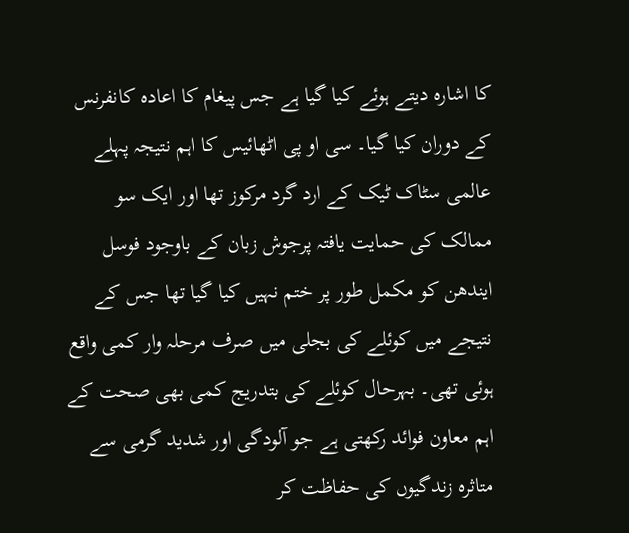کا اشارہ دیتے ہوئے کیا گیا ہے جس پیغام کا اعادہ کانفرنس کے دوران کیا گیا۔ سی او پی اٹھائیس کا اہم نتیجہ پہلے عالمی سٹاک ٹیک کے ارد گرد مرکوز تھا اور ایک سو ممالک کی حمایت یافتہ پرجوش زبان کے باوجود فوسل ایندھن کو مکمل طور پر ختم نہیں کیا گیا تھا جس کے نتیجے میں کوئلے کی بجلی میں صرف مرحلہ وار کمی واقع ہوئی تھی۔ بہرحال کوئلے کی بتدریج کمی بھی صحت کے اہم معاون فوائد رکھتی ہے جو آلودگی اور شدید گرمی سے متاثرہ زندگیوں کی حفاظت کر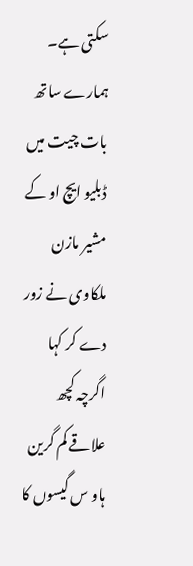سکتی ہے۔ ہمارے ساتھ بات چیت میں ڈبلیو ایچ او کے مشیر مازن ملکاوی نے زور دے کر کہا اگرچہ کچھ علاقے کم گرین ہاو س گیسوں کا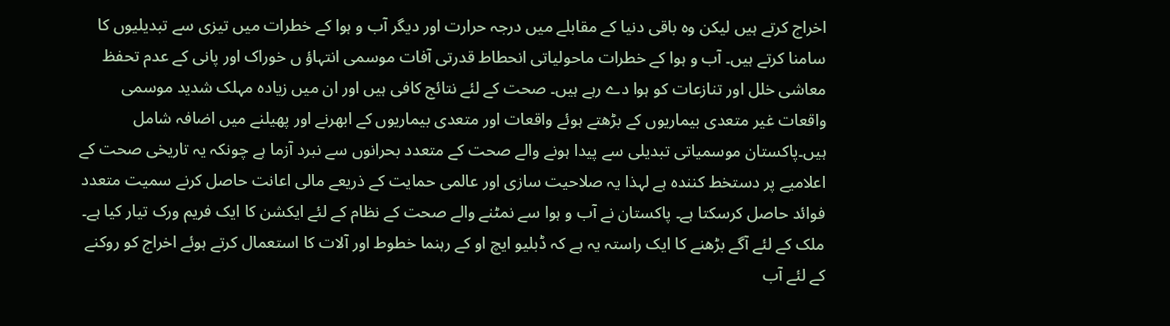اخراج کرتے ہیں لیکن وہ باقی دنیا کے مقابلے میں درجہ حرارت اور دیگر آب و ہوا کے خطرات میں تیزی سے تبدیلیوں کا سامنا کرتے ہیں۔ آب و ہوا کے خطرات ماحولیاتی انحطاط قدرتی آفات موسمی انتہاؤ ں خوراک اور پانی کے عدم تحفظ معاشی خلل اور تنازعات کو ہوا دے رہے ہیں۔ صحت کے لئے نتائج کافی ہیں اور ان میں زیادہ مہلک شدید موسمی واقعات غیر متعدی بیماریوں کے بڑھتے ہوئے واقعات اور متعدی بیماریوں کے ابھرنے اور پھیلنے میں اضافہ شامل ہیں۔پاکستان موسمیاتی تبدیلی سے پیدا ہونے والے صحت کے متعدد بحرانوں سے نبرد آزما ہے چونکہ یہ تاریخی صحت کے اعلامیے پر دستخط کنندہ ہے لہذا یہ صلاحیت سازی اور عالمی حمایت کے ذریعے مالی اعانت حاصل کرنے سمیت متعدد فوائد حاصل کرسکتا ہے۔ پاکستان نے آب و ہوا سے نمٹنے والے صحت کے نظام کے لئے ایکشن کا ایک فریم ورک تیار کیا ہے۔ ملک کے لئے آگے بڑھنے کا ایک راستہ یہ ہے کہ ڈبلیو ایچ او کے رہنما خطوط اور آلات کا استعمال کرتے ہوئے اخراج کو روکنے کے لئے آب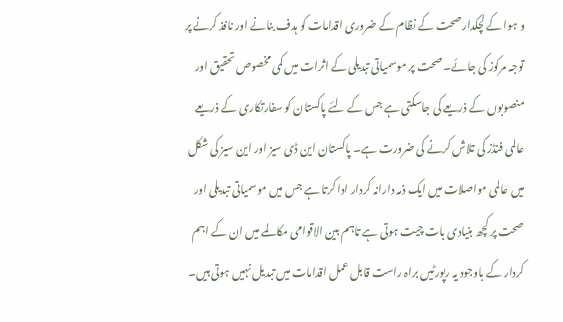و ہوا کے لچکدار صحت کے نظام کے ضروری اقدامات کو ہدف بنانے اور نافذ کرنے پر توجہ مرکوز کی جائے۔ صحت پر موسمیاتی تبدیلی کے اثرات میں کمی مخصوص تحقیق اور منصوبوں کے ذریعے کی جاسکتی ہے جس کے لئے پاکستان کو سفارتکاری کے ذریعے عالمی فنڈز کی تلاش کرنے کی ضرورت ہے۔ پاکستان این ڈی سیز اور این سیز کی شکل میں عالمی مواصلات میں ایک ذمہ دارانہ کردار ادا کرتا ہے جس میں موسمیاتی تبدیلی اور صحت پر کچھ بنیادی بات چیت ہوتی ہے تاہم بین الاقوامی مکالمے میں ان کے اہم کردار کے باوجود یہ رپورٹیں براہ راست قابل عمل اقدامات میں تبدیل نہیں ہوتی ہیں۔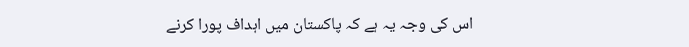اس کی وجہ یہ ہے کہ پاکستان میں اہداف پورا کرنے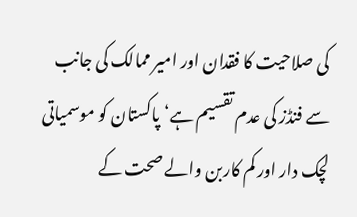کی صلاحیت کا فقدان اور امیر ممالک کی جانب سے فنڈز کی عدم تقسیم ہے‘پاکستان کو موسمیاتی لچک دار اور کم کاربن والے صحت کے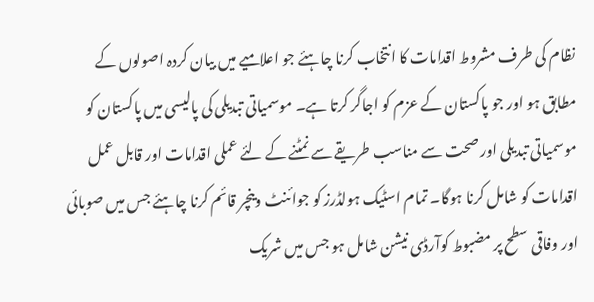نظام کی طرف مشروط اقدامات کا انتخاب کرنا چاہئے جو اعلامیے میں بیان کردہ اصولوں کے مطابق ہو اور جو پاکستان کے عزم کو اجاگر کرتا ہے۔ موسمیاتی تبدیلی کی پالیسی میں پاکستان کو موسمیاتی تبدیلی اور صحت سے مناسب طریقے سے نمٹنے کے لئے عملی اقدامات اور قابل عمل اقدامات کو شامل کرنا ہوگا۔ تمام اسٹیک ہولڈرز کو جوائنٹ وینچر قائم کرنا چاہئے جس میں صوبائی اور وفاقی سطح پر مضبوط کوآرڈی نیشن شامل ہو جس میں شریک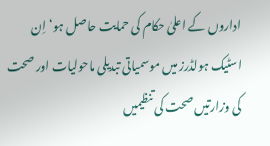اداروں کے اعلیٰ حکام کی حمایت حاصل ہو‘ اِن اسٹیک ہولڈرز میں موسمیاتی تبدیلی ماحولیات اور صحت کی وزارتیں صحت کی تنظیمیں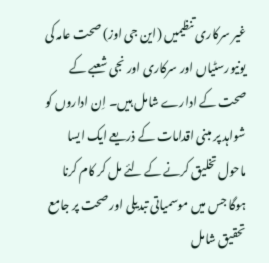غیر سرکاری تنظیمیں (این جی اوز) صحت عامہ کی یونیورسٹیاں اور سرکاری اور نجی شعبے کے صحت کے ادارے شامل ہیں۔ اِن اداروں کو شواہد پر مبنی اقدامات کے ذریعے ایک ایسا ماحول تخلیق کرنے کے لئے مل کر کام کرنا ہوگا جس میں موسمیاتی تبدیلی اور صحت پر جامع تحقیق شامل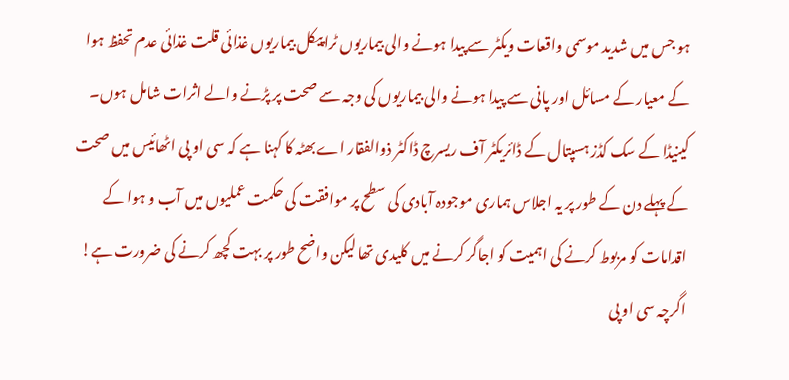ہو جس میں شدید موسمی واقعات ویکٹر سے پیدا ہونے والی بیماریوں ٹراپیکل بیماریوں غذائی قلت غذائی عدم تحفظ ہوا کے معیار کے مسائل اور پانی سے پیدا ہونے والی بیماریوں کی وجہ سے صحت پر پڑنے والے اثرات شامل ہوں۔ کینیڈا کے سک کڈز ہسپتال کے ڈائریکٹر آف ریسرچ ڈاکٹر ذوالفقار اے بھٹہ کا کہنا ہے کہ سی او پی اٹھائیس میں صحت کے پہلے دن کے طور پر یہ اجلاس ہماری موجودہ آبادی کی سطح پر موافقت کی حکمت عملیوں میں آب و ہوا کے اقدامات کو مربوط کرنے کی اہمیت کو اجاگر کرنے میں کلیدی تھا لیکن واضح طور پر بہت کچھ کرنے کی ضرورت ہے! اگرچہ سی او پی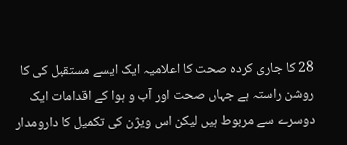28 کا جاری کردہ صحت کا اعلامیہ ایک ایسے مستقبل کی کا روشن راستہ ہے جہاں صحت اور آب و ہوا کے اقدامات ایک دوسرے سے مربوط ہیں لیکن اس ویژن کی تکمیل کا دارومدار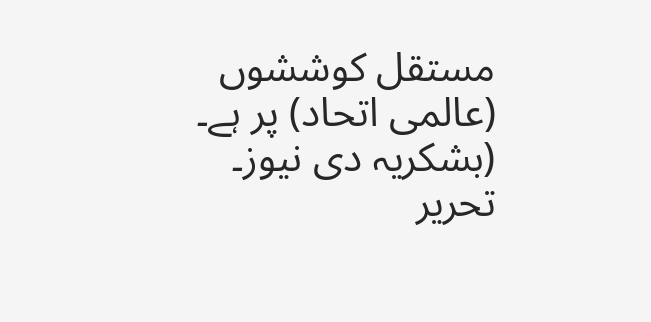مستقل کوششوں (عالمی اتحاد) پر ہے۔ (بشکریہ دی نیوز۔ تحریر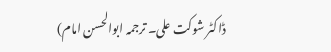ڈاکٹر شوکت علی۔ ترجمہ ابوالحسن امام)